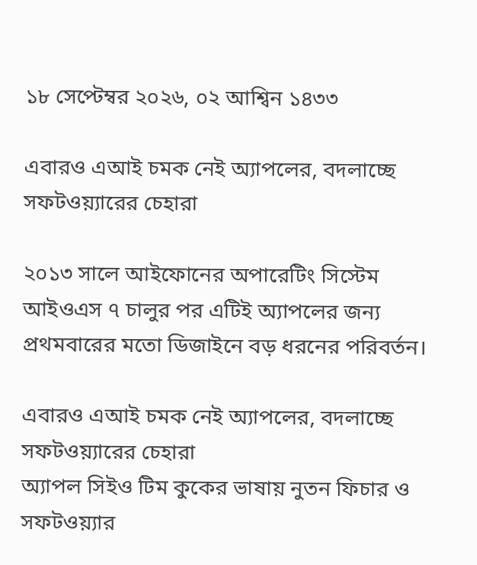১৮ সেপ্টেম্বর ২০২৬, ০২ আশ্বিন ১৪৩৩

এবারও এআই চমক নেই অ্যাপলের, বদলাচ্ছে সফটওয়্যারের চেহারা

২০১৩ সালে আইফোনের অপারেটিং সিস্টেম আইওএস ৭ চালুর পর এটিই অ্যাপলের জন্য প্রথমবারের মতো ডিজাইনে বড় ধরনের পরিবর্তন।

এবারও এআই চমক নেই অ্যাপলের, বদলাচ্ছে সফটওয়্যারের চেহারা
অ্যাপল সিইও টিম কুকের ভাষায় নুতন ফিচার ও সফটওয়্যার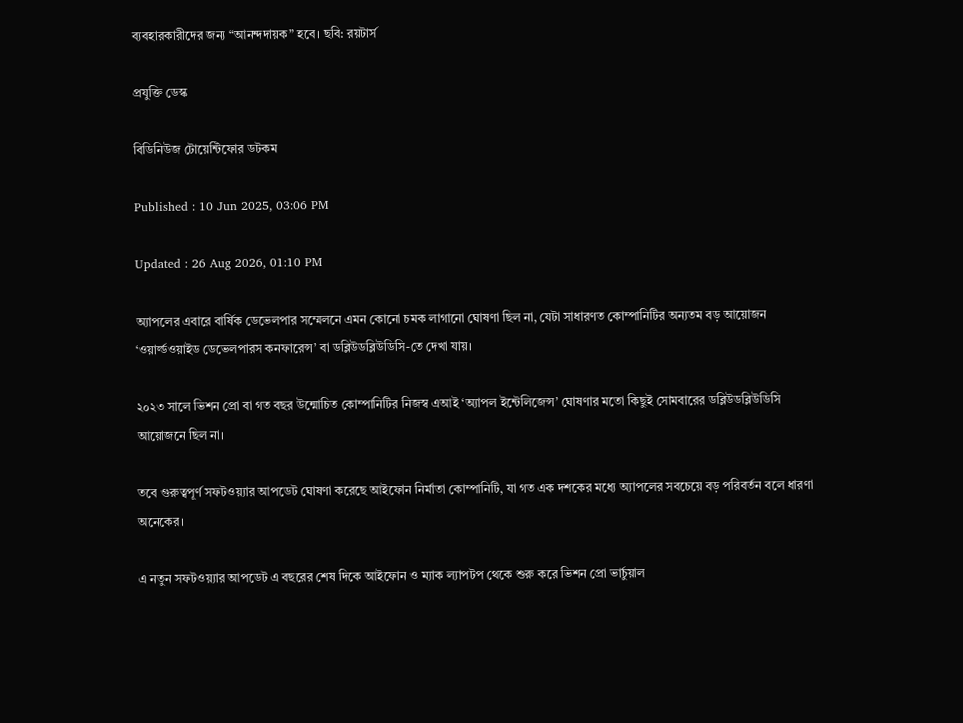ব্যবহারকারীদের জন্য “আনন্দদায়ক” হবে। ছবি: রয়টার্স

প্রযুক্তি ডেস্ক

বিডিনিউজ টোয়েন্টিফোর ডটকম

Published : 10 Jun 2025, 03:06 PM

Updated : 26 Aug 2026, 01:10 PM

অ্যাপলের এবারে বার্ষিক ডেভেলপার সম্মেলনে এমন কোনো চমক লাগানো ঘোষণা ছিল না, যেটা সাধারণত কোম্পানিটির অন্যতম বড় আয়োজন ‘ওয়ার্ল্ডওয়াইড ডেভেলপারস কনফারেন্স’ বা ডব্লিউডব্লিউডিসি-তে দেখা যায়।

২০২৩ সালে ভিশন প্রো বা গত বছর উন্মোচিত কোম্পানিটির নিজস্ব এআই ‘অ্যাপল ইন্টেলিজেন্স’ ঘোষণার মতো কিছুই সোমবারের ডব্লিউডব্লিউডিসি আয়োজনে ছিল না।

তবে গুরুত্বপূর্ণ সফটওয়্যার আপডেট ঘোষণা করেছে আইফোন নির্মাতা কোম্পানিটি, যা গত এক দশকের মধ্যে অ্যাপলের সবচেয়ে বড় পরিবর্তন বলে ধারণা অনেকের।

এ নতুন সফটওয়্যার আপডেট এ বছরের শেষ দিকে আইফোন ও ম্যাক ল্যাপটপ থেকে শুরু করে ভিশন প্রো ভার্চুয়াল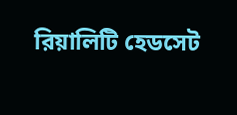রিয়ালিটি হেডসেট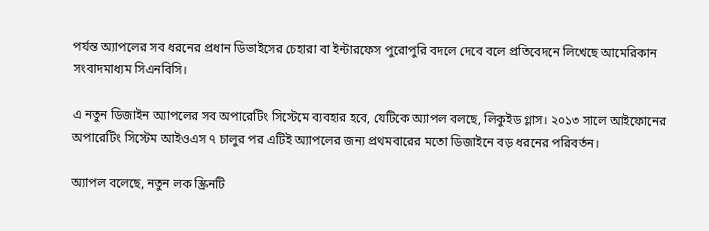পর্যন্ত অ্যাপলের সব ধরনের প্রধান ডিভাইসের চেহারা বা ইন্টারফেস পুরোপুরি বদলে দেবে বলে প্রতিবেদনে লিখেছে আমেরিকান সংবাদমাধ্যম সিএনবিসি।

এ নতুন ডিজাইন অ্যাপলের সব অপারেটিং সিস্টেমে ব্যবহার হবে, যেটিকে অ্যাপল বলছে, লিকুইড গ্লাস। ২০১৩ সালে আইফোনের অপারেটিং সিস্টেম আইওএস ৭ চালুর পর এটিই অ্যাপলের জন্য প্রথমবারের মতো ডিজাইনে বড় ধরনের পরিবর্তন।

অ্যাপল বলেছে, নতুন লক স্ক্রিনটি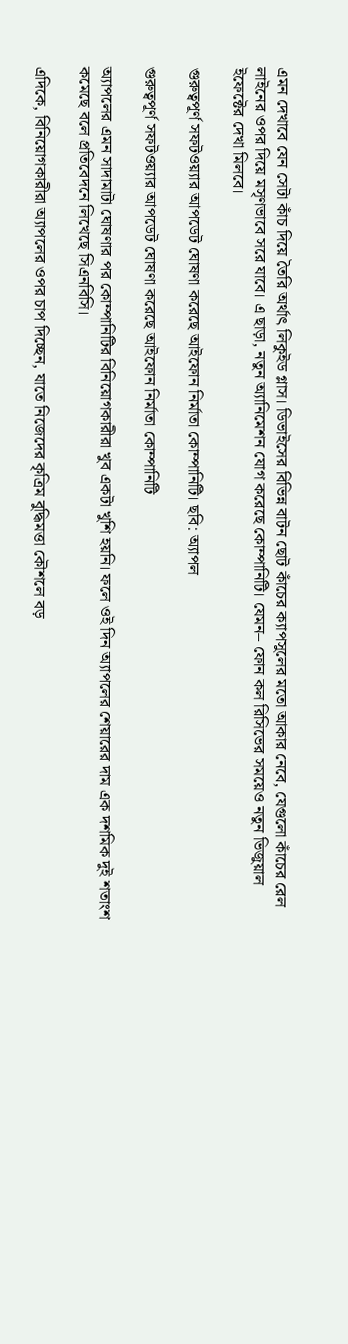এমন দেখাবে যেন সেটা কাঁচ দিয়ে তৈরি অর্থাৎ লিকুইড গ্লাস। ডিভাইসের বিভিন্ন বাটন ছোট কাঁচের ক্যাপসুলের মতো আকার নেবে, যেগুলো কাঁচের রেল লাইনের ওপর দিয়ে মসৃণভাবে সরে যাবে। এ ছাড়া, নতুন অ্যানিমেশন যোগ করেছে কোম্পানিটি। যেমন– ফোন কল রিসিভের সময়েও নতুন ভিজুয়াল ইফেক্টের দেখা মিলবে।

গুরুত্বপূর্ণ সফটওয়্যার আপডেট ঘোষণা করেছে আইফোন নির্মাতা কোম্পানিটি। ছবি: অ্যাপল

গুরুত্বপূর্ণ সফটওয়্যার আপডেট ঘোষণা করেছে আইফোন নির্মাতা কোম্পানিটি

অ্যাপলের এমন সাদামাটা ঘোষণার পর কোম্পানিটির বিনিয়োগকারীরা খুব একটা খুশি হয়নি। ফলে ওই দিন অ্যাপলের শেয়ারের দাম এক দশমিক দুই শতাংশ কমেছে বলে প্রতিবেদনে লিখেছে সিএনবিসি।

এদিকে, বিনিয়োগকারীরা অ্যাপলের ওপর চাপ দিচ্ছেন, যাতে নিজেদের কৃত্রিম বুদ্ধিমত্তা কৌশলে বড়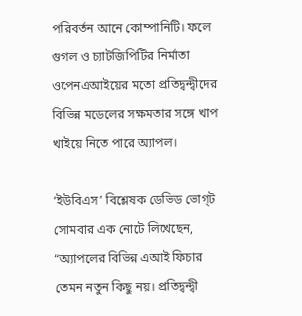পরিবর্তন আনে কোম্পানিটি। ফলে গুগল ও চ্যাটজিপিটির নির্মাতা ওপেনএআইয়ের মতো প্রতিদ্বন্দ্বীদের বিভিন্ন মডেলের সক্ষমতার সঙ্গে খাপ খাইয়ে নিতে পারে অ্যাপল।

‘ইউবিএস’ বিশ্লেষক ডেভিড ভোগ্ট সোমবার এক নোটে লিখেছেন, “অ্যাপলের বিভিন্ন এআই ফিচার তেমন নতুন কিছু নয়। প্রতিদ্বন্দ্বী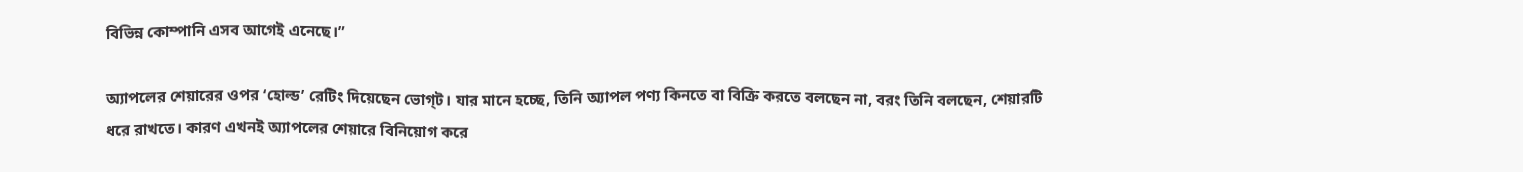বিভিন্ন কোম্পানি এসব আগেই এনেছে।”

অ্যাপলের শেয়ারের ওপর ‘হোল্ড’ রেটিং দিয়েছেন ভোগ্ট। যার মানে হচ্ছে, তিনি অ্যাপল পণ্য কিনতে বা বিক্রি করতে বলছেন না, বরং তিনি বলছেন, শেয়ারটি ধরে রাখতে। কারণ এখনই অ্যাপলের শেয়ারে বিনিয়োগ করে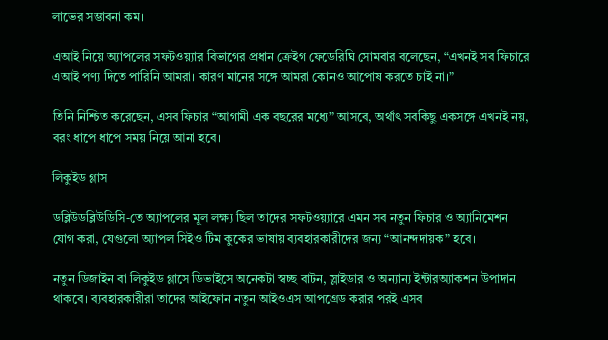লাভের সম্ভাবনা কম।

এআই নিয়ে অ্যাপলের সফটওয়্যার বিভাগের প্রধান ক্রেইগ ফেডেরিঘি সোমবার বলেছেন, “এখনই সব ফিচারে এআই পণ্য দিতে পারিনি আমরা। কারণ মানের সঙ্গে আমরা কোনও আপোষ করতে চাই না।”

তিনি নিশ্চিত করেছেন, এসব ফিচার “আগামী এক বছরের মধ্যে” আসবে, অর্থাৎ সবকিছু একসঙ্গে এখনই নয়, বরং ধাপে ধাপে সময় নিয়ে আনা হবে।

লিকুইড গ্লাস

ডব্লিউডব্লিউডিসি-তে অ্যাপলের মূল লক্ষ্য ছিল তাদের সফটওয়্যারে এমন সব নতুন ফিচার ও অ্যানিমেশন যোগ করা, যেগুলো অ্যাপল সিইও টিম কুকের ভাষায় ব্যবহারকারীদের জন্য “আনন্দদায়ক” হবে।

নতুন ডিজাইন বা লিকুইড গ্লাসে ডিভাইসে অনেকটা স্বচ্ছ বাটন, স্লাইডার ও অন্যান্য ইন্টারঅ্যাকশন উপাদান থাকবে। ব্যবহারকারীরা তাদের আইফোন নতুন আইওএস আপগ্রেড করার পরই এসব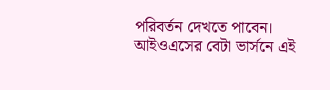পরিবর্তন দেখতে পাবেন। আইওএসের বেটা ভার্সনে এই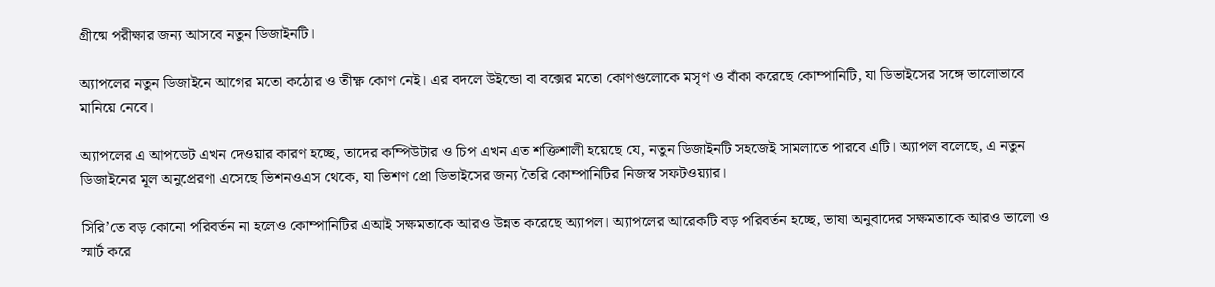গ্রীষ্মে পরীক্ষার জন্য আসবে নতুন ডিজাইনটি।

অ্যাপলের নতুন ডিজাইনে আগের মতো কঠোর ও তীক্ষ্ণ কোণ নেই। এর বদলে উইন্ডো বা বক্সের মতো কোণগুলোকে মসৃণ ও বাঁকা করেছে কোম্পানিটি, যা ডিভাইসের সঙ্গে ভালোভাবে মানিয়ে নেবে।

অ্যাপলের এ আপডেট এখন দেওয়ার কারণ হচ্ছে, তাদের কম্পিউটার ও চিপ এখন এত শক্তিশালী হয়েছে যে, নতুন ডিজাইনটি সহজেই সামলাতে পারবে এটি। অ্যাপল বলেছে, এ নতুন ডিজাইনের মূল অনুপ্রেরণা এসেছে ভিশনওএস থেকে, যা ভিশণ প্রো ডিভাইসের জন্য তৈরি কোম্পানিটির নিজস্ব সফটওয়্যার।

সিরি’তে বড় কোনো পরিবর্তন না হলেও কোম্পানিটির এআই সক্ষমতাকে আরও উন্নত করেছে অ্যাপল। অ্যাপলের আরেকটি বড় পরিবর্তন হচ্ছে, ভাষা অনুবাদের সক্ষমতাকে আরও ভালো ও স্মার্ট করে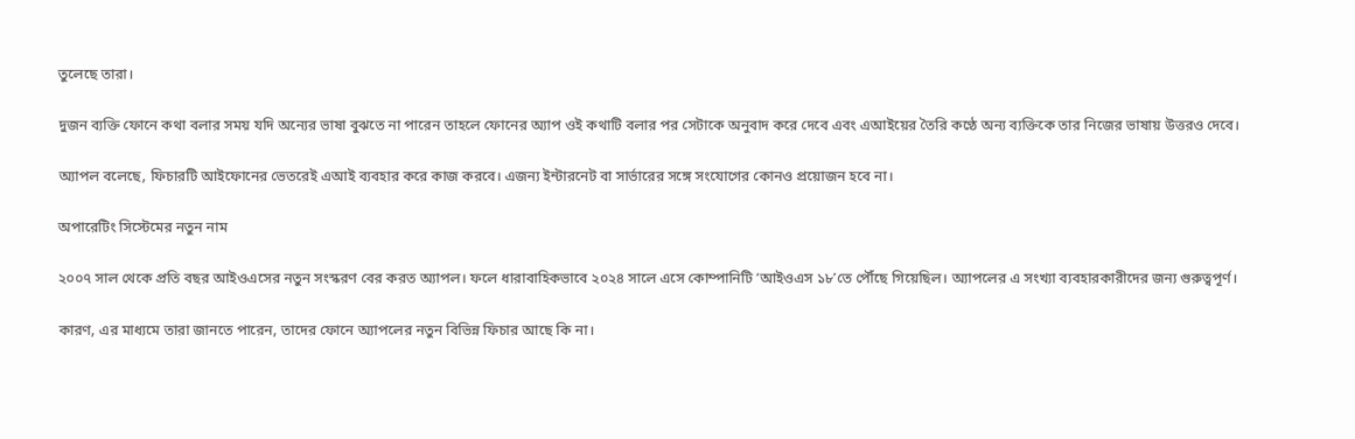তুলেছে তারা।

দুজন ব্যক্তি ফোনে কথা বলার সময় যদি অন্যের ভাষা বুঝতে না পারেন তাহলে ফোনের অ্যাপ ওই কথাটি বলার পর সেটাকে অনুবাদ করে দেবে এবং এআইয়ের তৈরি কণ্ঠে অন্য ব্যক্তিকে তার নিজের ভাষায় উত্তরও দেবে।

অ্যাপল বলেছে, ফিচারটি আইফোনের ভেতরেই এআই ব্যবহার করে কাজ করবে। এজন্য ইন্টারনেট বা সার্ভারের সঙ্গে সংযোগের কোনও প্রয়োজন হবে না।

অপারেটিং সিস্টেমের নতুন নাম

২০০৭ সাল থেকে প্রতি বছর আইওএসের নতুন সংস্করণ বের করত অ্যাপল। ফলে ধারাবাহিকভাবে ২০২৪ সালে এসে কোম্পানিটি ‘আইওএস ১৮’তে পৌঁছে গিয়েছিল। অ্যাপলের এ সংখ্যা ব্যবহারকারীদের জন্য গুরুত্বপূর্ণ।

কারণ, এর মাধ্যমে তারা জানতে পারেন, তাদের ফোনে অ্যাপলের নতুন বিভিন্ন ফিচার আছে কি না।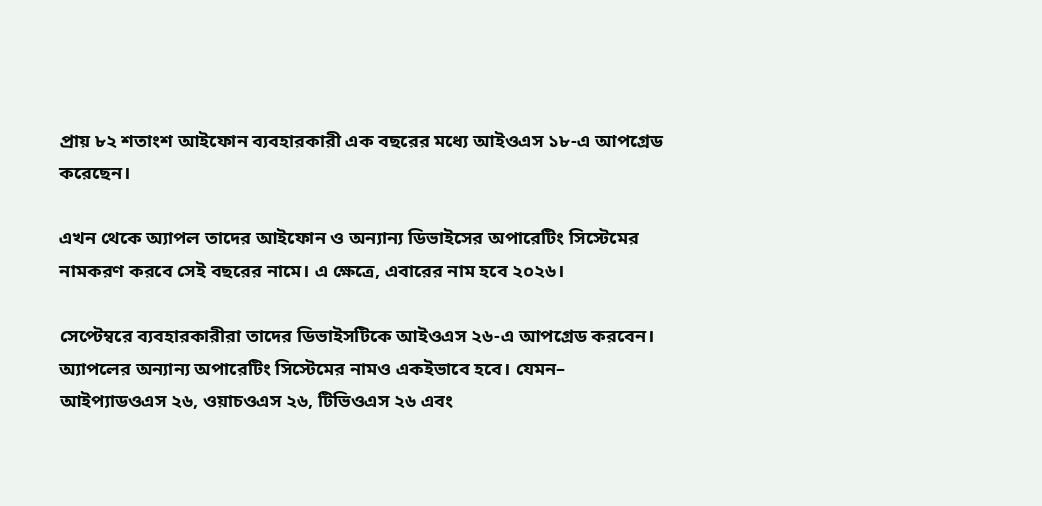প্রায় ৮২ শতাংশ আইফোন ব্যবহারকারী এক বছরের মধ্যে আইওএস ১৮-এ আপগ্রেড করেছেন।

এখন থেকে অ্যাপল তাদের আইফোন ও অন্যান্য ডিভাইসের অপারেটিং সিস্টেমের নামকরণ করবে সেই বছরের নামে। এ ক্ষেত্রে, এবারের নাম হবে ২০২৬।

সেপ্টেম্বরে ব্যবহারকারীরা তাদের ডিভাইসটিকে আইওএস ২৬-এ আপগ্রেড করবেন। অ্যাপলের অন্যান্য অপারেটিং সিস্টেমের নামও একইভাবে হবে। যেমন– আইপ্যাডওএস ২৬, ওয়াচওএস ২৬, টিভিওএস ২৬ এবং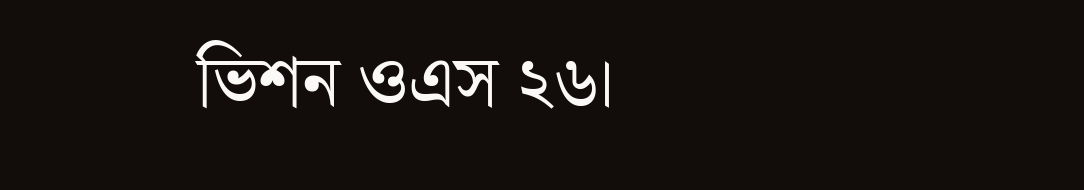ভিশন ওএস ২৬।